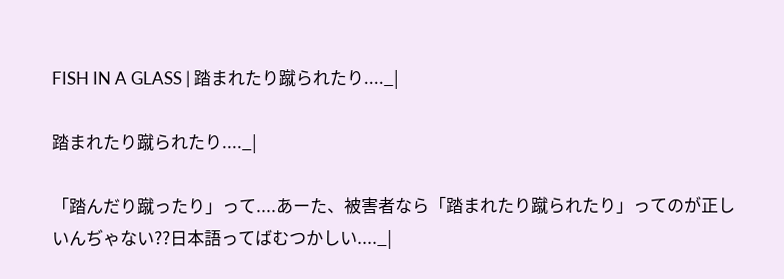FISH IN A GLASS | 踏まれたり蹴られたり...._|

踏まれたり蹴られたり...._|

「踏んだり蹴ったり」って....あーた、被害者なら「踏まれたり蹴られたり」ってのが正しいんぢゃない??日本語ってばむつかしい...._|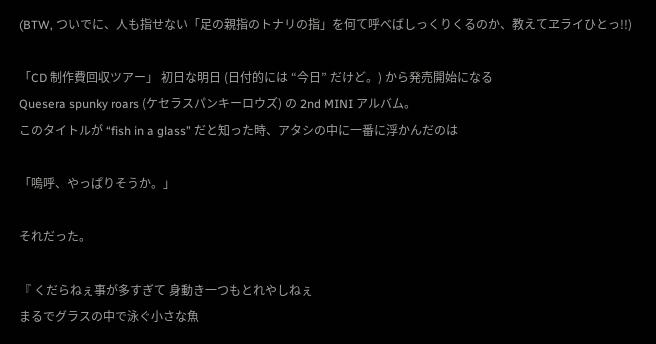(BTW, ついでに、人も指せない「足の親指のトナリの指」を何て呼べばしっくりくるのか、教えてヱライひとっ!!)

「CD 制作費回収ツアー」 初日な明日 (日付的には “今日” だけど。) から発売開始になる
Quesera spunky roars (ケセラスパンキーロウズ) の 2nd MINI アルバム。
このタイトルが “fish in a glass” だと知った時、アタシの中に一番に浮かんだのは

「嗚呼、やっぱりそうか。」

それだった。

『 くだらねぇ事が多すぎて 身動き一つもとれやしねぇ
まるでグラスの中で泳ぐ小さな魚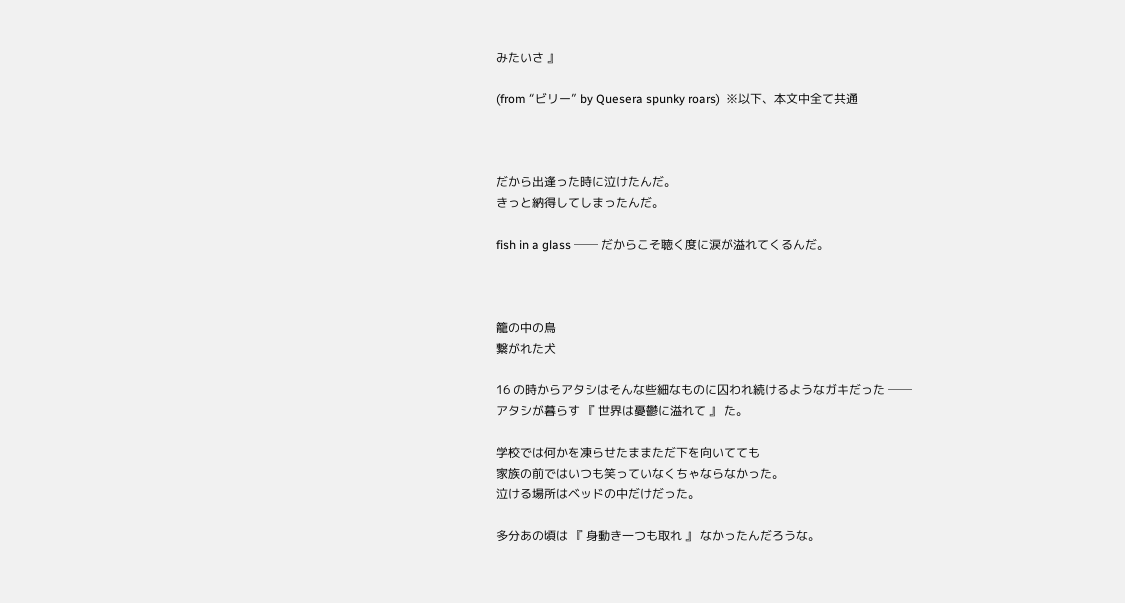みたいさ 』

(from “ビリー” by Quesera spunky roars)  ※以下、本文中全て共通



だから出逢った時に泣けたんだ。
きっと納得してしまったんだ。

fish in a glass ── だからこそ聴く度に涙が溢れてくるんだ。



籠の中の鳥
繋がれた犬

16 の時からアタシはそんな些細なものに囚われ続けるようなガキだった ──
アタシが暮らす 『 世界は憂鬱に溢れて 』 た。

学校では何かを凍らせたままただ下を向いてても
家族の前ではいつも笑っていなくちゃならなかった。
泣ける場所はベッドの中だけだった。

多分あの頃は 『 身動き一つも取れ 』 なかったんだろうな。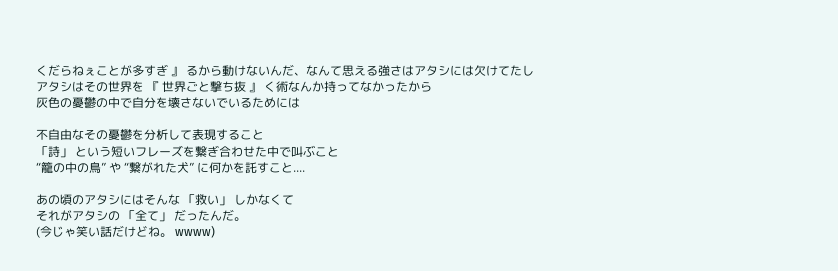くだらねぇことが多すぎ 』 るから動けないんだ、なんて思える強さはアタシには欠けてたし
アタシはその世界を 『 世界ごと撃ち抜 』 く術なんか持ってなかったから
灰色の憂鬱の中で自分を壊さないでいるためには

不自由なその憂鬱を分析して表現すること
「詩」 という短いフレーズを繋ぎ合わせた中で叫ぶこと
“籠の中の鳥” や “繋がれた犬” に何かを託すこと....

あの頃のアタシにはそんな 「救い」 しかなくて
それがアタシの 「全て」 だったんだ。
(今じゃ笑い話だけどね。 wwww)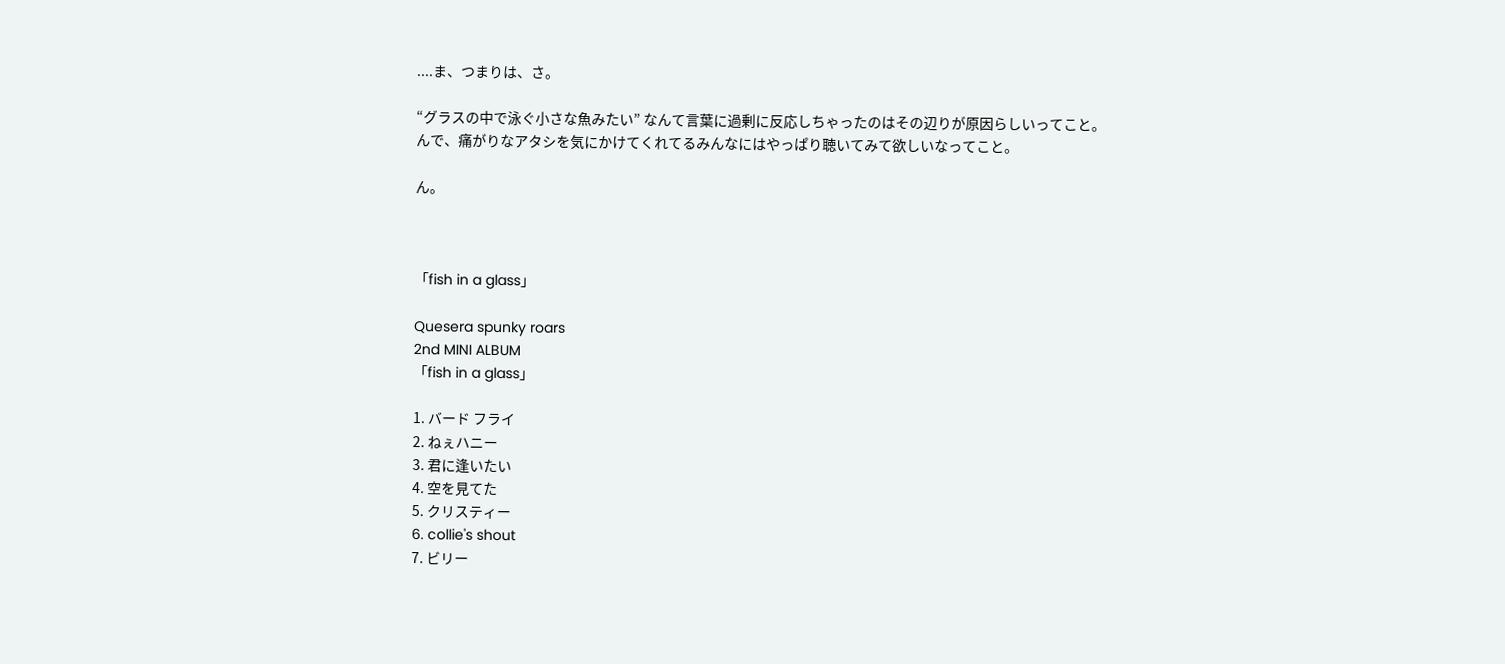....ま、つまりは、さ。

“グラスの中で泳ぐ小さな魚みたい” なんて言葉に過剰に反応しちゃったのはその辺りが原因らしいってこと。
んで、痛がりなアタシを気にかけてくれてるみんなにはやっぱり聴いてみて欲しいなってこと。

ん。



「fish in a glass」

Quesera spunky roars
2nd MINI ALBUM
「fish in a glass」

1. バード フライ
2. ねぇハニー
3. 君に逢いたい
4. 空を見てた
5. クリスティー
6. collie's shout
7. ビリー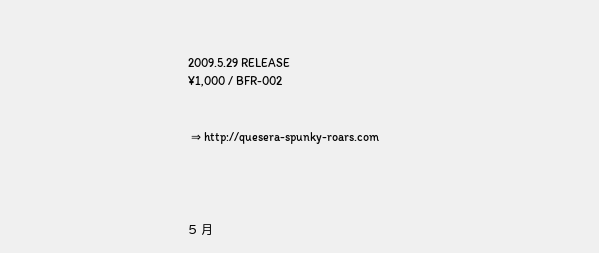2009.5.29 RELEASE
¥1,000 / BFR-002


 ⇒ http://quesera-spunky-roars.com




5 月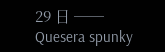29 日 ── Quesera spunky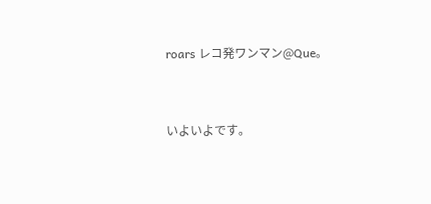roars レコ発ワンマン@Que。


いよいよです。